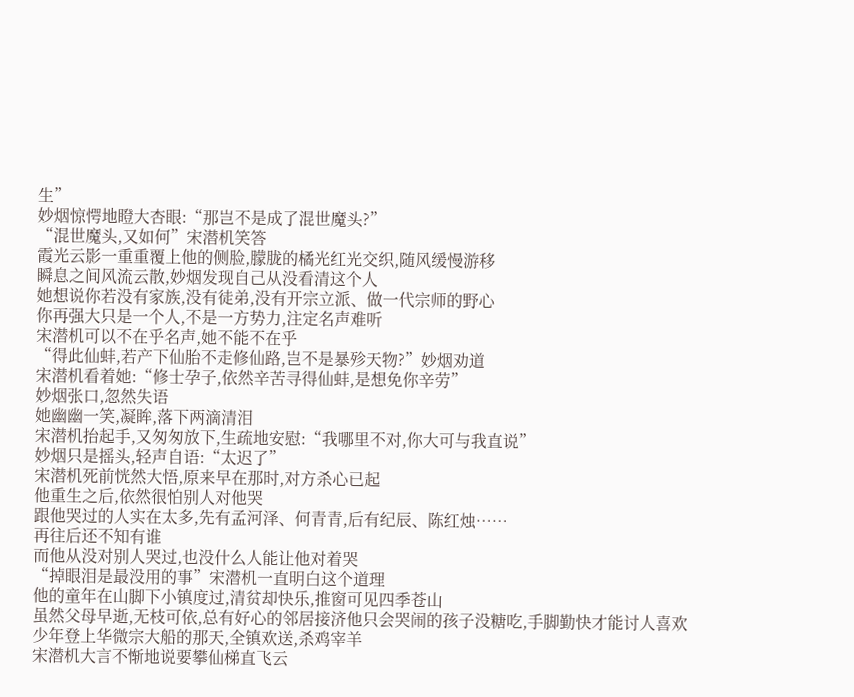生”
妙烟惊愕地瞪大杏眼:“那岂不是成了混世魔头?”
“混世魔头,又如何”宋潜机笑答
霞光云影一重重覆上他的侧脸,朦胧的橘光红光交织,随风缓慢游移
瞬息之间风流云散,妙烟发现自己从没看清这个人
她想说你若没有家族,没有徒弟,没有开宗立派、做一代宗师的野心
你再强大只是一个人,不是一方势力,注定名声难听
宋潜机可以不在乎名声,她不能不在乎
“得此仙蚌,若产下仙胎不走修仙路,岂不是暴殄天物?”妙烟劝道
宋潜机看着她:“修士孕子,依然辛苦寻得仙蚌,是想免你辛劳”
妙烟张口,忽然失语
她幽幽一笑,凝眸,落下两滴清泪
宋潜机抬起手,又匆匆放下,生疏地安慰:“我哪里不对,你大可与我直说”
妙烟只是摇头,轻声自语:“太迟了”
宋潜机死前恍然大悟,原来早在那时,对方杀心已起
他重生之后,依然很怕别人对他哭
跟他哭过的人实在太多,先有孟河泽、何青青,后有纪辰、陈红烛……
再往后还不知有谁
而他从没对别人哭过,也没什么人能让他对着哭
“掉眼泪是最没用的事”宋潜机一直明白这个道理
他的童年在山脚下小镇度过,清贫却快乐,推窗可见四季苍山
虽然父母早逝,无枝可依,总有好心的邻居接济他只会哭闹的孩子没糖吃,手脚勤快才能讨人喜欢
少年登上华微宗大船的那天,全镇欢送,杀鸡宰羊
宋潜机大言不惭地说要攀仙梯直飞云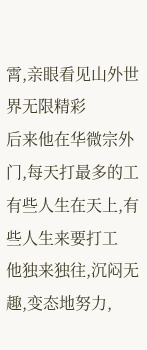霄,亲眼看见山外世界无限精彩
后来他在华微宗外门,每天打最多的工有些人生在天上,有些人生来要打工
他独来独往,沉闷无趣,变态地努力,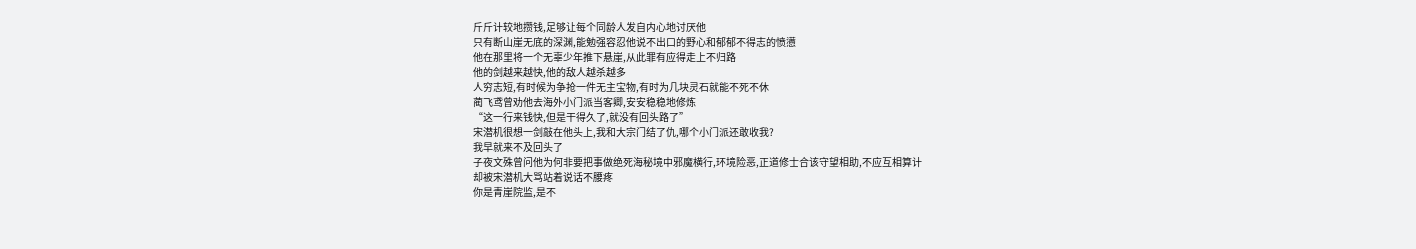斤斤计较地攒钱,足够让每个同龄人发自内心地讨厌他
只有断山崖无底的深渊,能勉强容忍他说不出口的野心和郁郁不得志的愤懑
他在那里将一个无辜少年推下悬崖,从此罪有应得走上不归路
他的剑越来越快,他的敌人越杀越多
人穷志短,有时候为争抢一件无主宝物,有时为几块灵石就能不死不休
蔺飞鸢曾劝他去海外小门派当客卿,安安稳稳地修炼
“这一行来钱快,但是干得久了,就没有回头路了”
宋潜机很想一剑敲在他头上,我和大宗门结了仇,哪个小门派还敢收我?
我早就来不及回头了
子夜文殊曾问他为何非要把事做绝死海秘境中邪魔横行,环境险恶,正道修士合该守望相助,不应互相算计
却被宋潜机大骂站着说话不腰疼
你是青崖院监,是不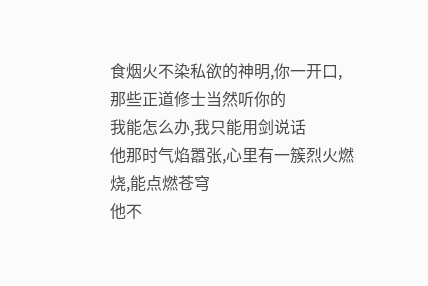食烟火不染私欲的神明,你一开口,那些正道修士当然听你的
我能怎么办,我只能用剑说话
他那时气焰嚣张,心里有一簇烈火燃烧,能点燃苍穹
他不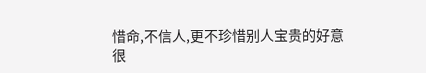惜命,不信人,更不珍惜别人宝贵的好意
很